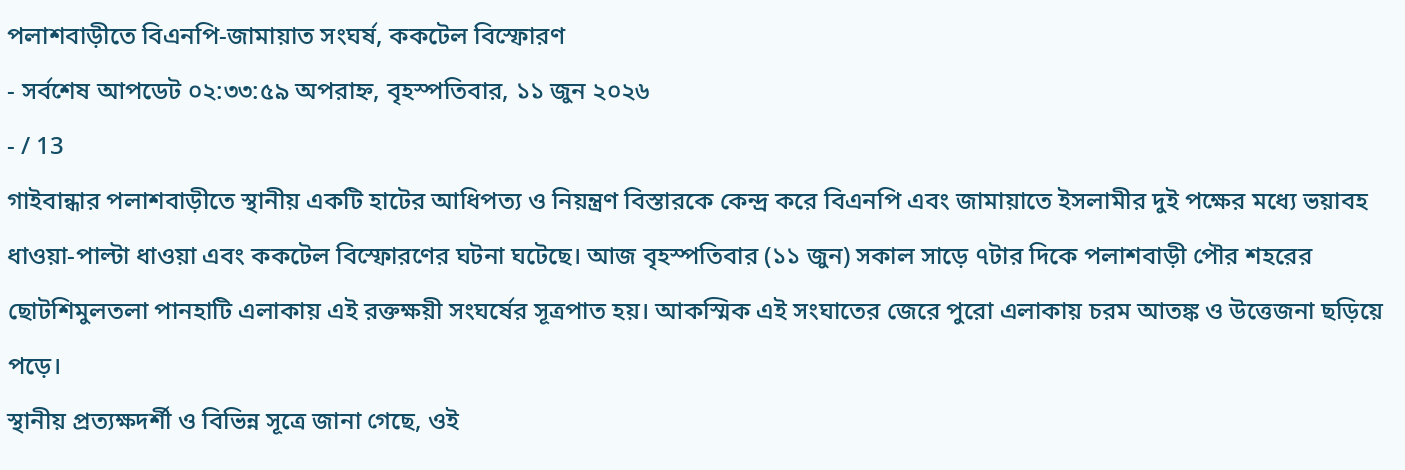পলাশবাড়ীতে বিএনপি-জামায়াত সংঘর্ষ, ককটেল বিস্ফোরণ
- সর্বশেষ আপডেট ০২:৩৩:৫৯ অপরাহ্ন, বৃহস্পতিবার, ১১ জুন ২০২৬
- / 13
গাইবান্ধার পলাশবাড়ীতে স্থানীয় একটি হাটের আধিপত্য ও নিয়ন্ত্রণ বিস্তারকে কেন্দ্র করে বিএনপি এবং জামায়াতে ইসলামীর দুই পক্ষের মধ্যে ভয়াবহ ধাওয়া-পাল্টা ধাওয়া এবং ককটেল বিস্ফোরণের ঘটনা ঘটেছে। আজ বৃহস্পতিবার (১১ জুন) সকাল সাড়ে ৭টার দিকে পলাশবাড়ী পৌর শহরের ছোটশিমুলতলা পানহাটি এলাকায় এই রক্তক্ষয়ী সংঘর্ষের সূত্রপাত হয়। আকস্মিক এই সংঘাতের জেরে পুরো এলাকায় চরম আতঙ্ক ও উত্তেজনা ছড়িয়ে পড়ে।
স্থানীয় প্রত্যক্ষদর্শী ও বিভিন্ন সূত্রে জানা গেছে, ওই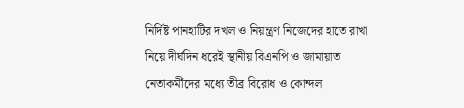নির্দিষ্ট পানহাটির দখল ও নিয়ন্ত্রণ নিজেদের হাতে রাখা নিয়ে দীর্ঘদিন ধরেই স্থানীয় বিএনপি ও জামায়াত নেতাকর্মীদের মধ্যে তীব্র বিরোধ ও কোন্দল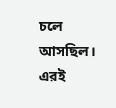চলে আসছিল। এরই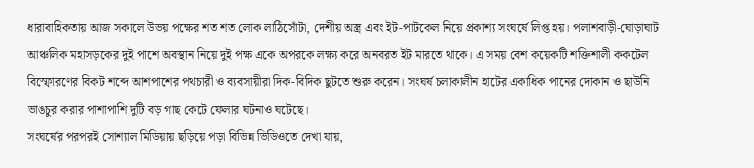ধারাবাহিকতায় আজ সকালে উভয় পক্ষের শত শত লোক লাঠিসোঁটা, দেশীয় অস্ত্র এবং ইট-পাটকেল নিয়ে প্রকাশ্য সংঘর্ষে লিপ্ত হয়। পলাশবাড়ী-ঘোড়াঘাট আঞ্চলিক মহাসড়কের দুই পাশে অবস্থান নিয়ে দুই পক্ষ একে অপরকে লক্ষ্য করে অনবরত ইট মারতে থাকে। এ সময় বেশ কয়েকটি শক্তিশালী ককটেল বিস্ফোরণের বিকট শব্দে আশপাশের পথচারী ও ব্যবসায়ীরা দিক-বিদিক ছুটতে শুরু করেন। সংঘর্ষ চলাকালীন হাটের একাধিক পানের দোকান ও ছাউনি ভাঙচুর করার পাশাপাশি দুটি বড় গাছ কেটে ফেলার ঘটনাও ঘটেছে।
সংঘর্ষের পরপরই সোশ্যাল মিডিয়ায় ছড়িয়ে পড়া বিভিন্ন ভিডিওতে দেখা যায়,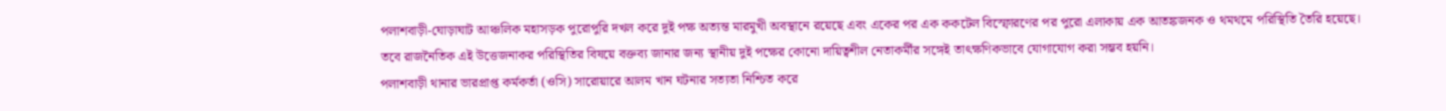পলাশবাড়ী-ঘোড়াঘাট আঞ্চলিক মহাসড়ক পুরোপুরি দখল করে দুই পক্ষ অত্যন্ত মারমুখী অবস্থানে রয়েছে এবং একের পর এক ককটেল বিস্ফোরণের পর পুরো এলাকায় এক আতঙ্কজনক ও থমথমে পরিস্থিতি তৈরি হয়েছে। তবে রাজনৈতিক এই উত্তেজনাকর পরিস্থিতির বিষয়ে বক্তব্য জানার জন্য স্থানীয় দুই পক্ষের কোনো দায়িত্বশীল নেতাকর্মীর সঙ্গেই তাৎক্ষণিকভাবে যোগাযোগ করা সম্ভব হয়নি।
পলাশবাড়ী থানার ভারপ্রাপ্ত কর্মকর্তা (ওসি) সারোয়ারে আলম খান ঘটনার সত্যতা নিশ্চিত করে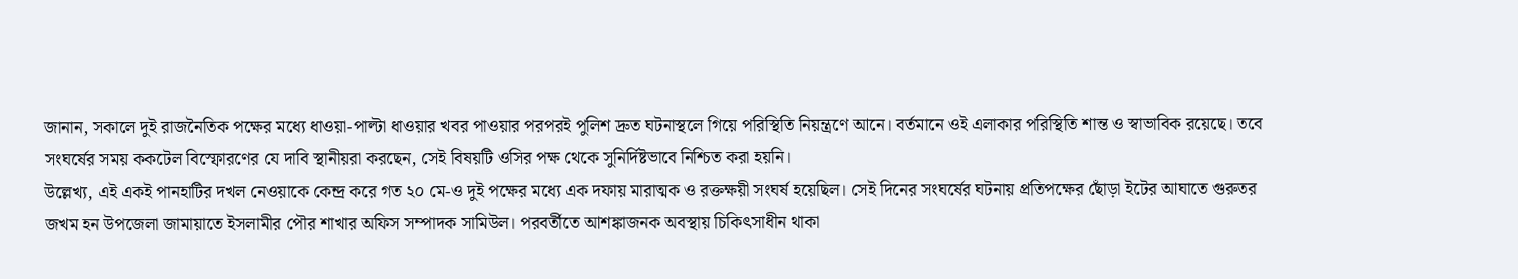জানান, সকালে দুই রাজনৈতিক পক্ষের মধ্যে ধাওয়া-পাল্টা ধাওয়ার খবর পাওয়ার পরপরই পুলিশ দ্রুত ঘটনাস্থলে গিয়ে পরিস্থিতি নিয়ন্ত্রণে আনে। বর্তমানে ওই এলাকার পরিস্থিতি শান্ত ও স্বাভাবিক রয়েছে। তবে সংঘর্ষের সময় ককটেল বিস্ফোরণের যে দাবি স্থানীয়রা করছেন, সেই বিষয়টি ওসির পক্ষ থেকে সুনির্দিষ্টভাবে নিশ্চিত করা হয়নি।
উল্লেখ্য, এই একই পানহাটির দখল নেওয়াকে কেন্দ্র করে গত ২০ মে-ও দুই পক্ষের মধ্যে এক দফায় মারাত্মক ও রক্তক্ষয়ী সংঘর্ষ হয়েছিল। সেই দিনের সংঘর্ষের ঘটনায় প্রতিপক্ষের ছোঁড়া ইটের আঘাতে গুরুতর জখম হন উপজেলা জামায়াতে ইসলামীর পৌর শাখার অফিস সম্পাদক সামিউল। পরবর্তীতে আশঙ্কাজনক অবস্থায় চিকিৎসাধীন থাকা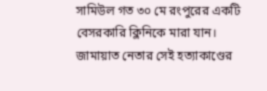সামিউল গত ৩০ মে রংপুরের একটি বেসরকারি ক্লিনিকে মারা যান। জামায়াত নেতার সেই হত্যাকাণ্ডের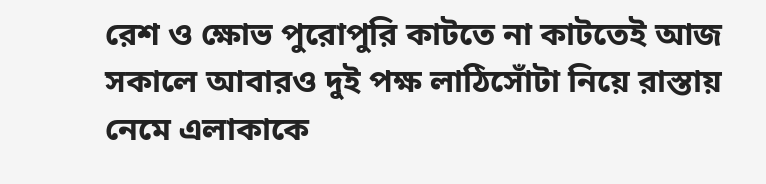রেশ ও ক্ষোভ পুরোপুরি কাটতে না কাটতেই আজ সকালে আবারও দুই পক্ষ লাঠিসোঁটা নিয়ে রাস্তায় নেমে এলাকাকে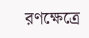রণক্ষেত্রে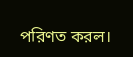পরিণত করল।